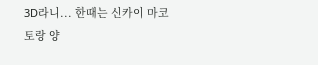3D라니... 한때는 신카이 마코토랑 양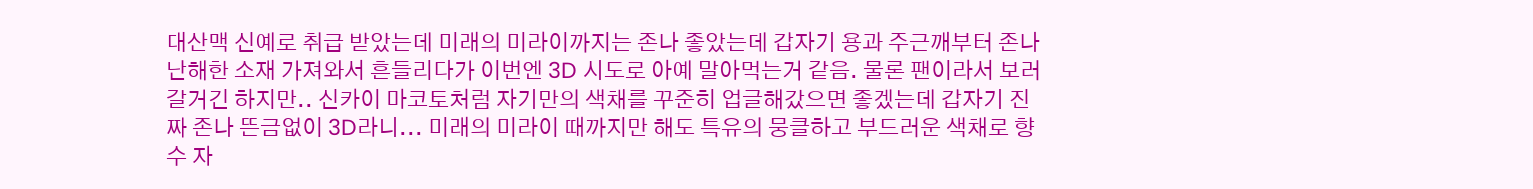대산맥 신예로 취급 받았는데 미래의 미라이까지는 존나 좋았는데 갑자기 용과 주근깨부터 존나 난해한 소재 가져와서 흔들리다가 이번엔 3D 시도로 아예 말아먹는거 같음. 물론 팬이라서 보러 갈거긴 하지만.. 신카이 마코토처럼 자기만의 색채를 꾸준히 업글해갔으면 좋겠는데 갑자기 진짜 존나 뜬금없이 3D라니... 미래의 미라이 때까지만 해도 특유의 뭉클하고 부드러운 색채로 향수 자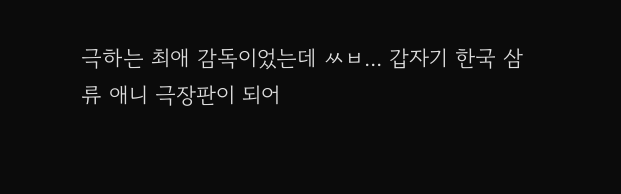극하는 최애 감독이었는데 ㅆㅂ... 갑자기 한국 삼류 애니 극장판이 되어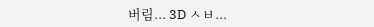버림... 3D ㅅㅂ...